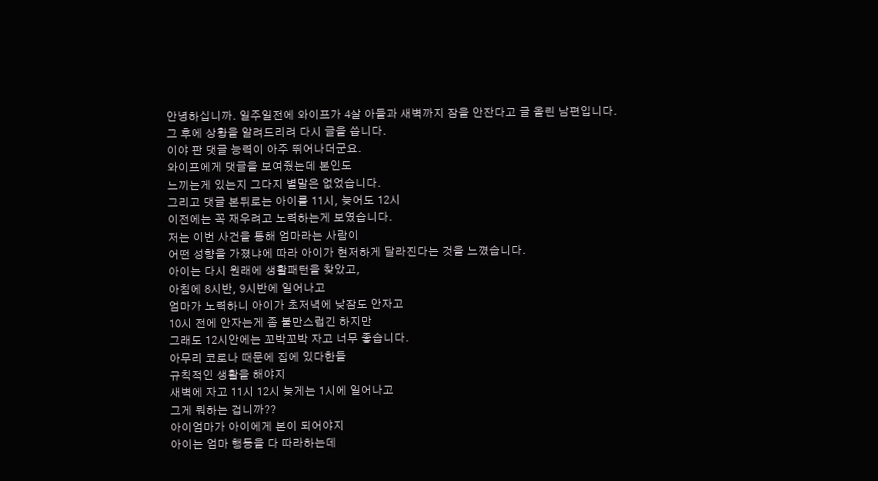안녕하십니까. 일주일전에 와이프가 4살 아들과 새벽까지 잠을 안잔다고 글 올린 남편입니다.
그 후에 상황을 알려드리려 다시 글을 씁니다.
이야 판 댓글 능력이 아주 뛰어나더군요.
와이프에게 댓글을 보여줬는데 본인도
느끼는게 있는지 그다지 별말은 없었습니다.
그리고 댓글 본뒤로는 아이를 11시, 늦어도 12시
이전에는 꼭 재우려고 노력하는게 보였습니다.
저는 이번 사건을 통해 엄마라는 사람이
어떤 성향을 가졌냐에 따라 아이가 현저하게 달라진다는 것을 느꼈습니다.
아이는 다시 원래에 생활패턴을 찾았고,
아침에 8시반, 9시반에 일어나고
엄마가 노력하니 아이가 초저녁에 낮잠도 안자고
10시 전에 안자는게 좀 불만스럽긴 하지만
그래도 12시안에는 꼬박꼬박 자고 너무 좋습니다.
아무리 코로나 때문에 집에 있다한들
규칙적인 생활을 해야지
새벽에 자고 11시 12시 늦게는 1시에 일어나고
그게 뭐하는 겁니까??
아이엄마가 아이에게 본이 되어야지
아이는 엄마 행동을 다 따라하는데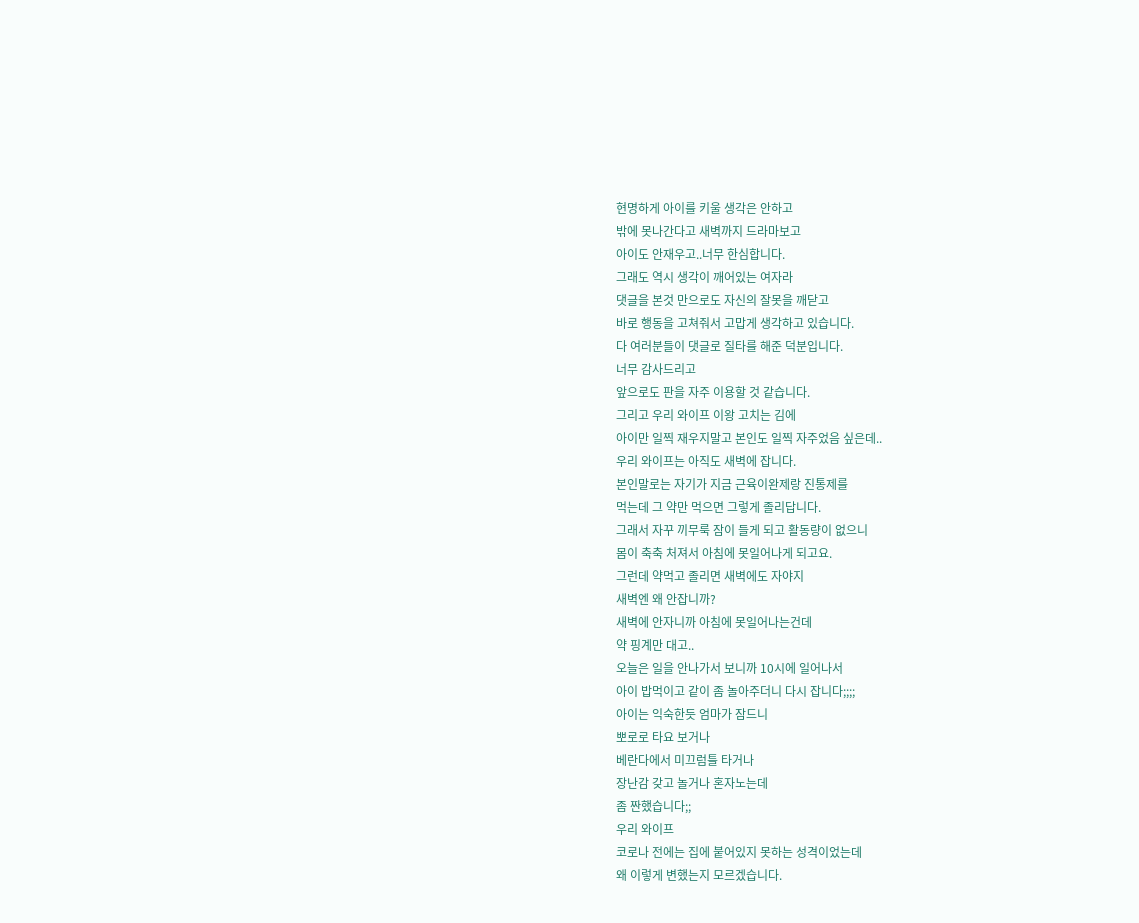현명하게 아이를 키울 생각은 안하고
밖에 못나간다고 새벽까지 드라마보고
아이도 안재우고..너무 한심합니다.
그래도 역시 생각이 깨어있는 여자라
댓글을 본것 만으로도 자신의 잘못을 깨닫고
바로 행동을 고쳐줘서 고맙게 생각하고 있습니다.
다 여러분들이 댓글로 질타를 해준 덕분입니다.
너무 감사드리고
앞으로도 판을 자주 이용할 것 같습니다.
그리고 우리 와이프 이왕 고치는 김에
아이만 일찍 재우지말고 본인도 일찍 자주었음 싶은데..
우리 와이프는 아직도 새벽에 잡니다.
본인말로는 자기가 지금 근육이완제랑 진통제를
먹는데 그 약만 먹으면 그렇게 졸리답니다.
그래서 자꾸 끼무룩 잠이 들게 되고 활동량이 없으니
몸이 축축 처져서 아침에 못일어나게 되고요.
그런데 약먹고 졸리면 새벽에도 자야지
새벽엔 왜 안잡니까?
새벽에 안자니까 아침에 못일어나는건데
약 핑계만 대고..
오늘은 일을 안나가서 보니까 10시에 일어나서
아이 밥먹이고 같이 좀 놀아주더니 다시 잡니다;;;;
아이는 익숙한듯 엄마가 잠드니
뽀로로 타요 보거나
베란다에서 미끄럼틀 타거나
장난감 갖고 놀거나 혼자노는데
좀 짠했습니다;;
우리 와이프
코로나 전에는 집에 붙어있지 못하는 성격이었는데
왜 이렇게 변했는지 모르겠습니다.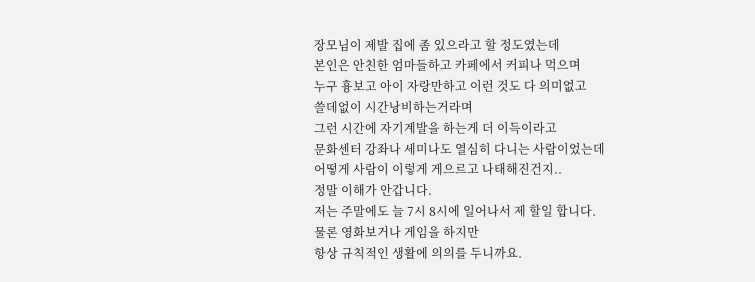장모님이 제발 집에 좀 있으라고 할 정도였는데
본인은 안친한 엄마들하고 카페에서 커피나 먹으며
누구 흉보고 아이 자랑만하고 이런 것도 다 의미없고
쓸데없이 시간낭비하는거라며
그런 시간에 자기계발을 하는게 더 이득이라고
문화센터 강좌나 세미나도 열심히 다니는 사람이었는데
어떻게 사람이 이렇게 게으르고 나태해진건지..
정말 이해가 안갑니다.
저는 주말에도 늘 7시 8시에 일어나서 제 할일 합니다.
물론 영화보거나 게임을 하지만
항상 규칙적인 생활에 의의를 두니까요.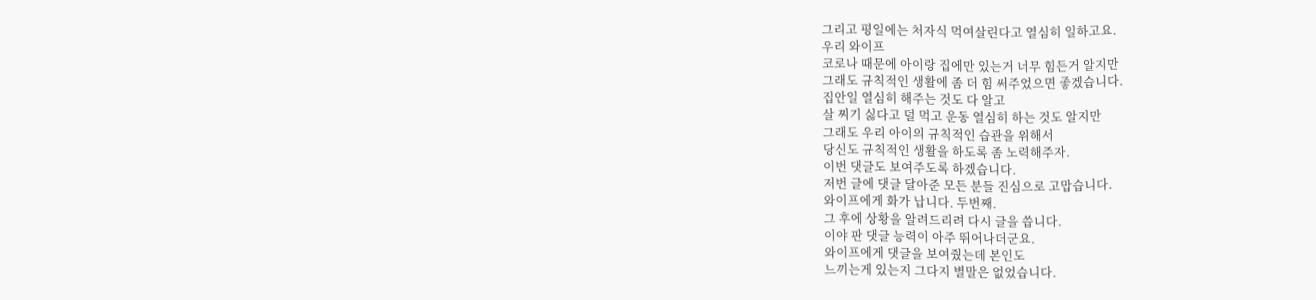그리고 평일에는 처자식 먹여살린다고 열심히 일하고요.
우리 와이프
코로나 때문에 아이랑 집에만 있는거 너무 힘든거 알지만
그래도 규칙적인 생활에 좀 더 힘 써주었으면 좋겠습니다.
집안일 열심히 해주는 것도 다 알고
살 찌기 싫다고 덜 먹고 운동 열심히 하는 것도 알지만
그래도 우리 아이의 규칙적인 습관을 위해서
당신도 규칙적인 생활을 하도록 좀 노력해주자.
이번 댓글도 보여주도록 하겠습니다.
저번 글에 댓글 달아준 모든 분들 진심으로 고맙습니다.
와이프에게 화가 납니다. 두번째.
그 후에 상황을 알려드리려 다시 글을 씁니다.
이야 판 댓글 능력이 아주 뛰어나더군요.
와이프에게 댓글을 보여줬는데 본인도
느끼는게 있는지 그다지 별말은 없었습니다.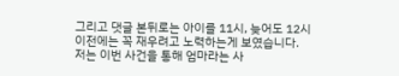그리고 댓글 본뒤로는 아이를 11시, 늦어도 12시
이전에는 꼭 재우려고 노력하는게 보였습니다.
저는 이번 사건을 통해 엄마라는 사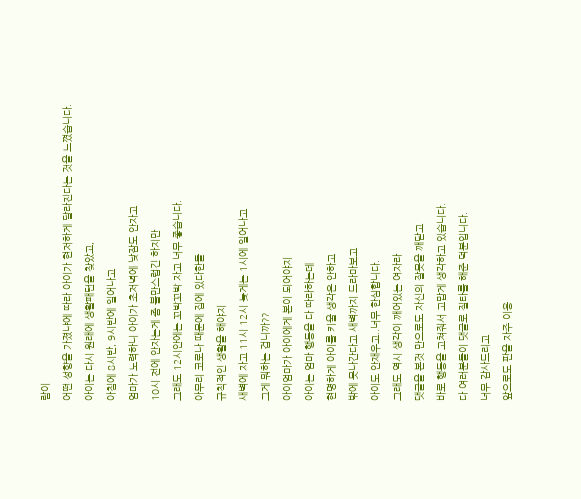람이
어떤 성향을 가졌냐에 따라 아이가 현저하게 달라진다는 것을 느꼈습니다.
아이는 다시 원래에 생활패턴을 찾았고,
아침에 8시반, 9시반에 일어나고
엄마가 노력하니 아이가 초저녁에 낮잠도 안자고
10시 전에 안자는게 좀 불만스럽긴 하지만
그래도 12시안에는 꼬박꼬박 자고 너무 좋습니다.
아무리 코로나 때문에 집에 있다한들
규칙적인 생활을 해야지
새벽에 자고 11시 12시 늦게는 1시에 일어나고
그게 뭐하는 겁니까??
아이엄마가 아이에게 본이 되어야지
아이는 엄마 행동을 다 따라하는데
현명하게 아이를 키울 생각은 안하고
밖에 못나간다고 새벽까지 드라마보고
아이도 안재우고..너무 한심합니다.
그래도 역시 생각이 깨어있는 여자라
댓글을 본것 만으로도 자신의 잘못을 깨닫고
바로 행동을 고쳐줘서 고맙게 생각하고 있습니다.
다 여러분들이 댓글로 질타를 해준 덕분입니다.
너무 감사드리고
앞으로도 판을 자주 이용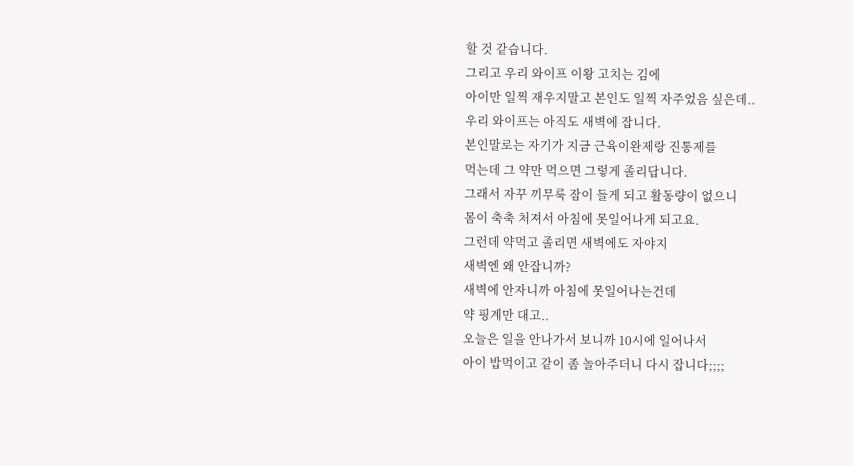할 것 같습니다.
그리고 우리 와이프 이왕 고치는 김에
아이만 일찍 재우지말고 본인도 일찍 자주었음 싶은데..
우리 와이프는 아직도 새벽에 잡니다.
본인말로는 자기가 지금 근육이완제랑 진통제를
먹는데 그 약만 먹으면 그렇게 졸리답니다.
그래서 자꾸 끼무룩 잠이 들게 되고 활동량이 없으니
몸이 축축 처져서 아침에 못일어나게 되고요.
그런데 약먹고 졸리면 새벽에도 자야지
새벽엔 왜 안잡니까?
새벽에 안자니까 아침에 못일어나는건데
약 핑계만 대고..
오늘은 일을 안나가서 보니까 10시에 일어나서
아이 밥먹이고 같이 좀 놀아주더니 다시 잡니다;;;;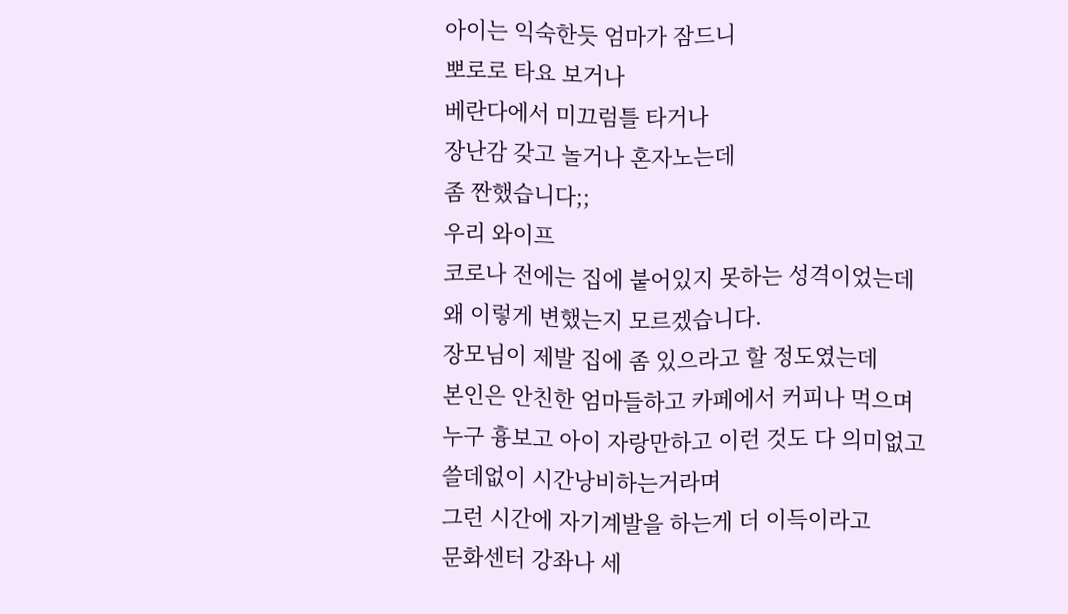아이는 익숙한듯 엄마가 잠드니
뽀로로 타요 보거나
베란다에서 미끄럼틀 타거나
장난감 갖고 놀거나 혼자노는데
좀 짠했습니다;;
우리 와이프
코로나 전에는 집에 붙어있지 못하는 성격이었는데
왜 이렇게 변했는지 모르겠습니다.
장모님이 제발 집에 좀 있으라고 할 정도였는데
본인은 안친한 엄마들하고 카페에서 커피나 먹으며
누구 흉보고 아이 자랑만하고 이런 것도 다 의미없고
쓸데없이 시간낭비하는거라며
그런 시간에 자기계발을 하는게 더 이득이라고
문화센터 강좌나 세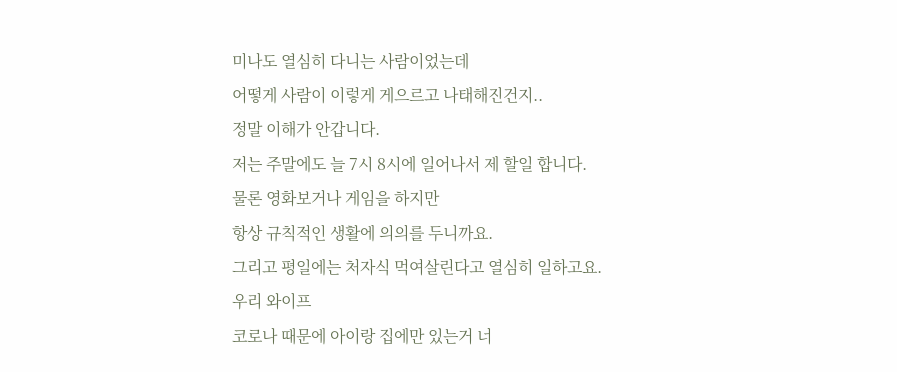미나도 열심히 다니는 사람이었는데
어떻게 사람이 이렇게 게으르고 나태해진건지..
정말 이해가 안갑니다.
저는 주말에도 늘 7시 8시에 일어나서 제 할일 합니다.
물론 영화보거나 게임을 하지만
항상 규칙적인 생활에 의의를 두니까요.
그리고 평일에는 처자식 먹여살린다고 열심히 일하고요.
우리 와이프
코로나 때문에 아이랑 집에만 있는거 너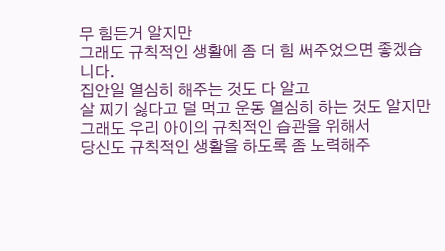무 힘든거 알지만
그래도 규칙적인 생활에 좀 더 힘 써주었으면 좋겠습니다.
집안일 열심히 해주는 것도 다 알고
살 찌기 싫다고 덜 먹고 운동 열심히 하는 것도 알지만
그래도 우리 아이의 규칙적인 습관을 위해서
당신도 규칙적인 생활을 하도록 좀 노력해주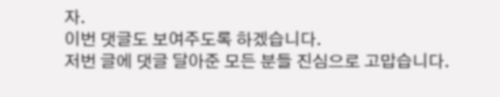자.
이번 댓글도 보여주도록 하겠습니다.
저번 글에 댓글 달아준 모든 분들 진심으로 고맙습니다.